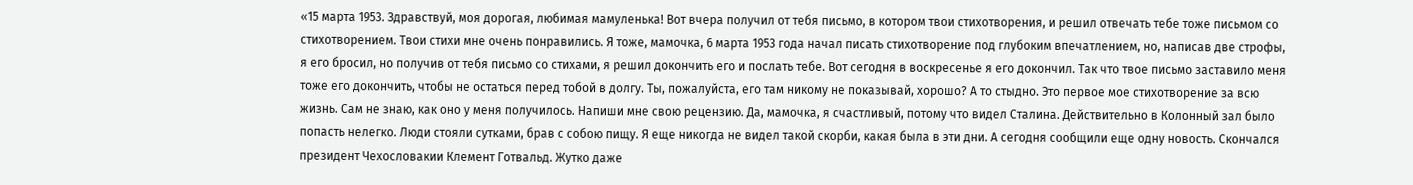«15 марта 1953. Здравствуй, моя дорогая, любимая мамуленька! Вот вчера получил от тебя письмо, в котором твои стихотворения, и решил отвечать тебе тоже письмом со стихотворением. Твои стихи мне очень понравились. Я тоже, мамочка, 6 марта 1953 года начал писать стихотворение под глубоким впечатлением, но, написав две строфы, я его бросил, но получив от тебя письмо со стихами, я решил докончить его и послать тебе. Вот сегодня в воскресенье я его докончил. Так что твое письмо заставило меня тоже его докончить, чтобы не остаться перед тобой в долгу. Ты, пожалуйста, его там никому не показывай, хорошо? А то стыдно. Это первое мое стихотворение за всю жизнь. Сам не знаю, как оно у меня получилось. Напиши мне свою рецензию. Да, мамочка, я счастливый, потому что видел Сталина. Действительно в Колонный зал было попасть нелегко. Люди стояли сутками, брав с собою пищу. Я еще никогда не видел такой скорби, какая была в эти дни. А сегодня сообщили еще одну новость. Скончался президент Чехословакии Клемент Готвальд. Жутко даже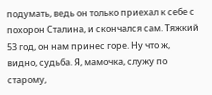подумать, ведь он только приехал к себе с похорон Сталина, и скончался сам. Тяжкий 53 год, он нам принес горе. Ну что ж, видно, судьба. Я, мамочка, служу по старому,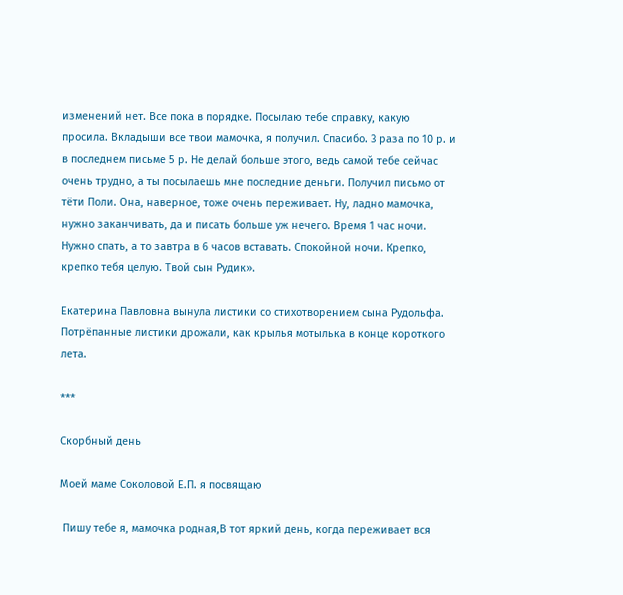изменений нет. Все пока в порядке. Посылаю тебе справку, какую просила. Вкладыши все твои мамочка, я получил. Спасибо. 3 раза по 10 р. и в последнем письме 5 р. Не делай больше этого, ведь самой тебе сейчас очень трудно, а ты посылаешь мне последние деньги. Получил письмо от тёти Поли. Она, наверное, тоже очень переживает. Ну, ладно мамочка, нужно заканчивать, да и писать больше уж нечего. Время 1 час ночи. Нужно спать, а то завтра в 6 часов вставать. Спокойной ночи. Крепко, крепко тебя целую. Твой сын Рудик».

Екатерина Павловна вынула листики со стихотворением сына Рудольфа. Потрёпанные листики дрожали, как крылья мотылька в конце короткого лета.

***

Скорбный день

Моей маме Соколовой Е.П. я посвящаю

 Пишу тебе я, мамочка родная,В тот яркий день, когда переживает вся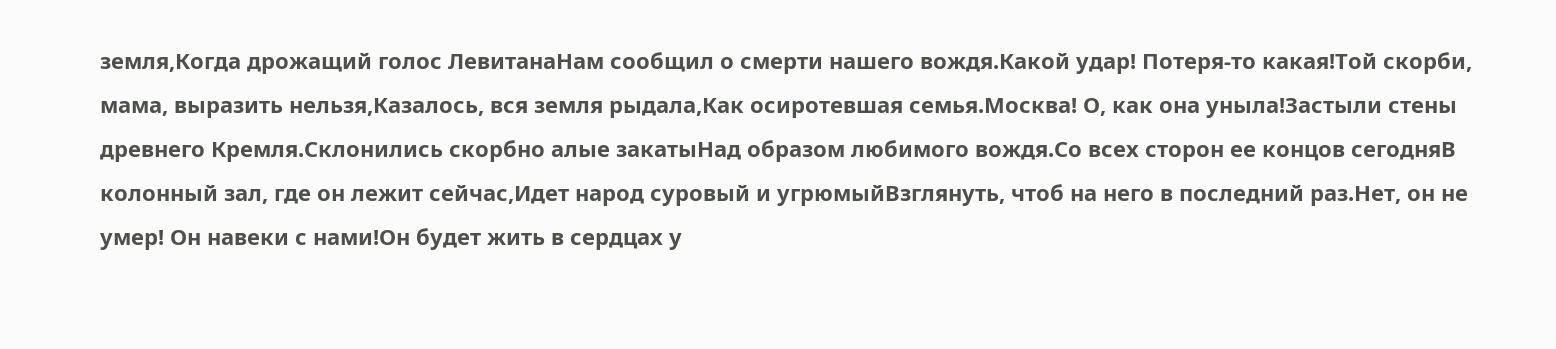земля,Когда дрожащий голос ЛевитанаНам сообщил о смерти нашего вождя.Какой удар! Потеря-то какая!Той скорби, мама, выразить нельзя,Казалось, вся земля рыдала,Как осиротевшая семья.Москва! О, как она уныла!Застыли стены древнего Кремля.Склонились скорбно алые закатыНад образом любимого вождя.Со всех сторон ее концов сегодняВ колонный зал, где он лежит сейчас,Идет народ суровый и угрюмыйВзглянуть, чтоб на него в последний раз.Нет, он не умер! Он навеки с нами!Он будет жить в сердцах у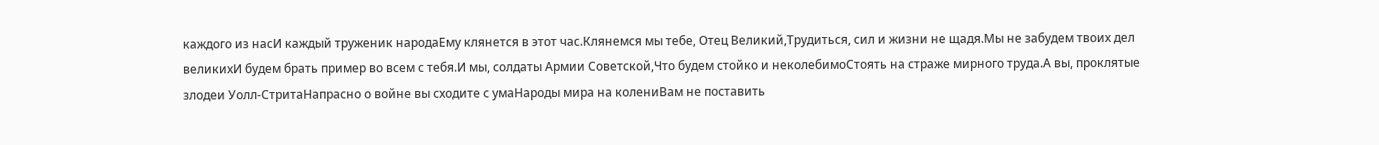каждого из насИ каждый труженик народаЕму клянется в этот час.Клянемся мы тебе, Отец Великий,Трудиться, сил и жизни не щадя.Мы не забудем твоих дел великихИ будем брать пример во всем с тебя.И мы, солдаты Армии Советской,Что будем стойко и неколебимоСтоять на страже мирного труда.А вы, проклятые злодеи Уолл-СтритаНапрасно о войне вы сходите с умаНароды мира на колениВам не поставить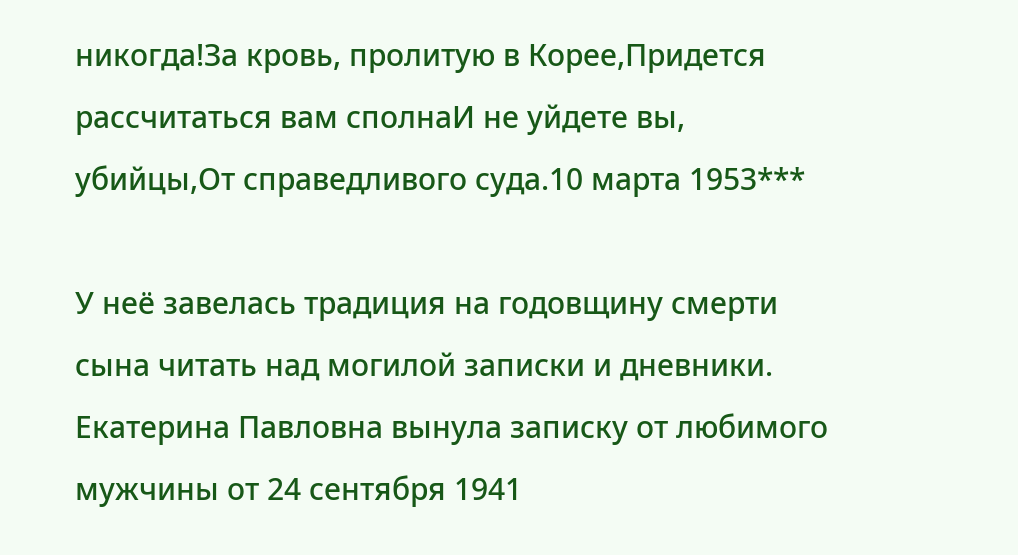никогда!За кровь, пролитую в Корее,Придется рассчитаться вам сполнаИ не уйдете вы, убийцы,От справедливого суда.10 марта 1953***

У неё завелась традиция на годовщину смерти сына читать над могилой записки и дневники. Екатерина Павловна вынула записку от любимого мужчины от 24 сентября 1941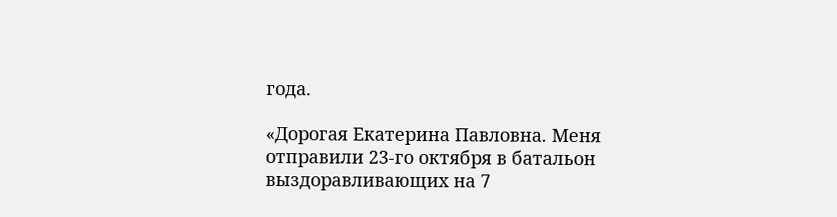года.

«Дорогая Екатерина Павловна. Меня отправили 23-го октября в батальон выздоравливающих на 7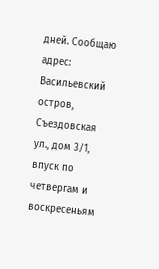дней. Сообщаю адрес: Васильевский остров, Съездовская ул., дом 3/1, впуск по четвергам и воскресеньям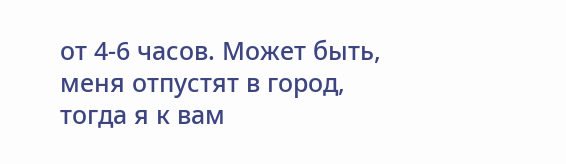от 4-6 часов. Может быть, меня отпустят в город, тогда я к вам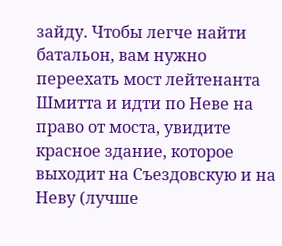зайду. Чтобы легче найти батальон, вам нужно переехать мост лейтенанта Шмитта и идти по Неве на право от моста, увидите красное здание, которое выходит на Съездовскую и на Неву (лучше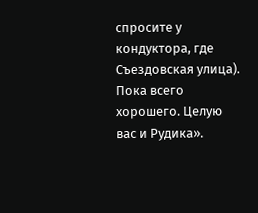спросите у кондуктора, где Съездовская улица). Пока всего хорошего. Целую вас и Рудика».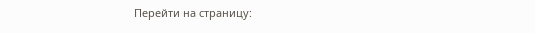Перейти на страницу: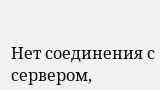Нет соединения с сервером,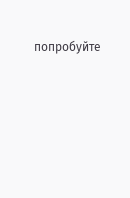попробуйте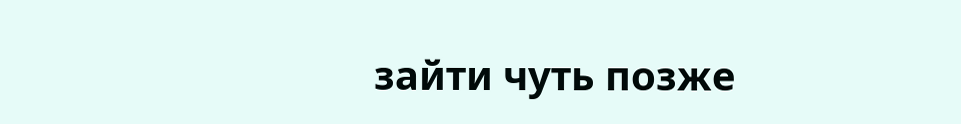зайти чуть позже